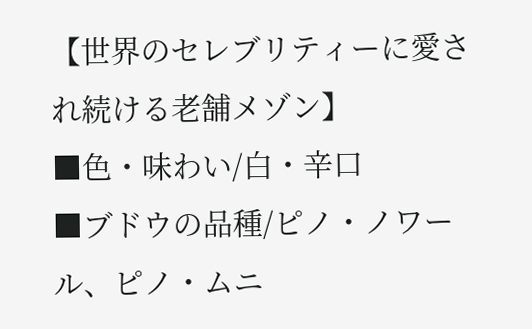【世界のセレブリティーに愛され続ける老舗メゾン】
■色・味わい/白・辛口
■ブドウの品種/ピノ・ノワール、ピノ・ムニ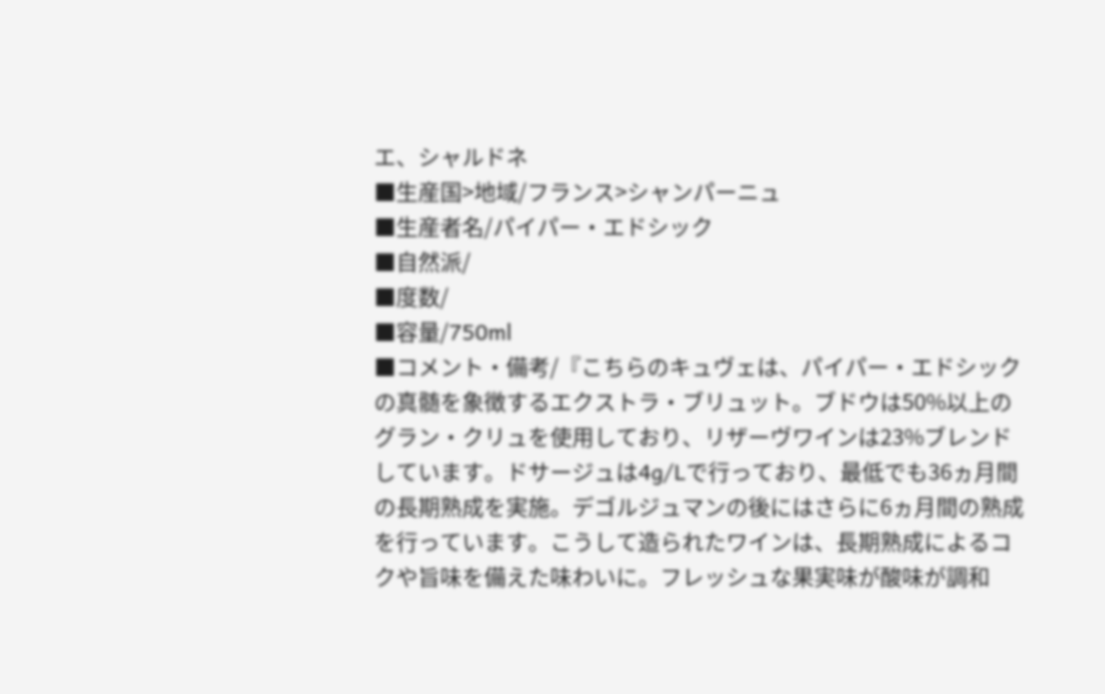エ、シャルドネ
■生産国>地域/フランス>シャンパーニュ
■生産者名/パイパー・エドシック
■自然派/
■度数/
■容量/750ml
■コメント・備考/『こちらのキュヴェは、パイパー・エドシックの真髄を象徴するエクストラ・ブリュット。ブドウは50%以上のグラン・クリュを使用しており、リザーヴワインは23%ブレンドしています。ドサージュは4g/Lで行っており、最低でも36ヵ月間の長期熟成を実施。デゴルジュマンの後にはさらに6ヵ月間の熟成を行っています。こうして造られたワインは、長期熟成によるコクや旨味を備えた味わいに。フレッシュな果実味が酸味が調和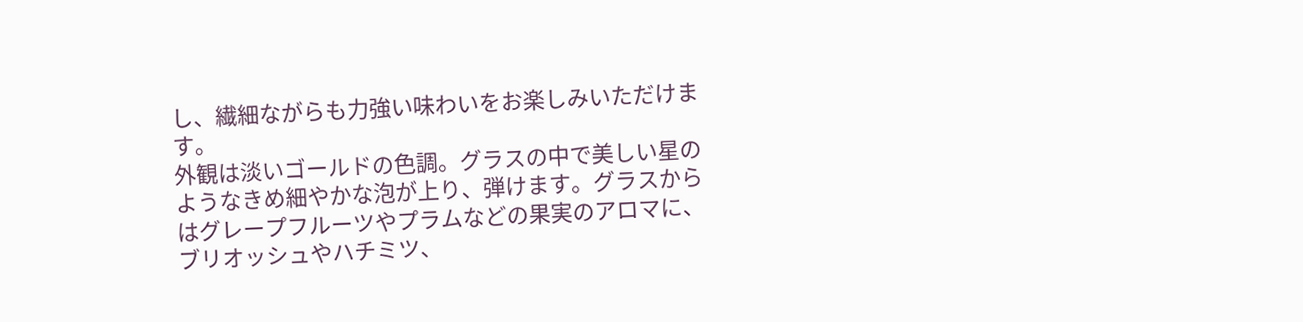し、繊細ながらも力強い味わいをお楽しみいただけます。
外観は淡いゴールドの色調。グラスの中で美しい星のようなきめ細やかな泡が上り、弾けます。グラスからはグレープフルーツやプラムなどの果実のアロマに、ブリオッシュやハチミツ、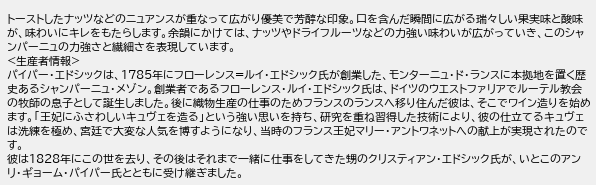トーストしたナッツなどのニュアンスが重なって広がり優美で芳醇な印象。口を含んだ瞬間に広がる瑞々しい果実味と酸味が、味わいにキレをもたらします。余韻にかけては、ナッツやドライフルーツなどの力強い味わいが広がっていき、このシャンパーニュの力強さと繊細さを表現しています。
<生産者情報>
パイパー・エドシックは、1785年にフローレンス=ルイ・エドシック氏が創業した、モンターニュ・ド・ランスに本拠地を置く歴史あるシャンパーニュ・メゾン。創業者であるフローレンス・ルイ・エドシック氏は、ドイツのウエストファリアでルーテル教会の牧師の息子として誕生しました。後に織物生産の仕事のためフランスのランスへ移り住んだ彼は、そこでワイン造りを始めます。「王妃にふさわしいキュヴェを造る」という強い思いを持ち、研究を重ね習得した技術により、彼の仕立てるキュヴェは洗練を極め、宮廷で大変な人気を博すようになり、当時のフランス王妃マリー・アントワネットへの献上が実現されたのです。
彼は1828年にこの世を去り、その後はそれまで一緒に仕事をしてきた甥のクリスティアン・エドシック氏が、いとこのアンリ・ギョーム・パイパー氏とともに受け継ぎました。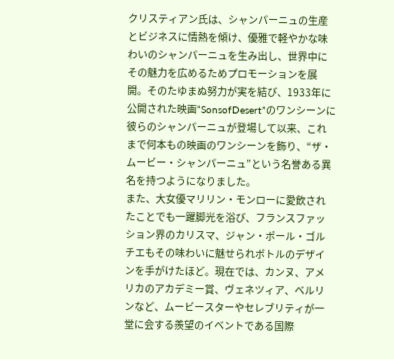クリスティアン氏は、シャンパーニュの生産とビジネスに情熱を傾け、優雅で軽やかな味わいのシャンパーニュを生み出し、世界中にその魅力を広めるためプロモーションを展開。そのたゆまぬ努力が実を結び、1933年に公開された映画“SonsofDesert”のワンシーンに彼らのシャンパーニュが登場して以来、これまで何本もの映画のワンシーンを飾り、“ザ・ムービー・シャンパーニュ”という名誉ある異名を持つようになりました。
また、大女優マリリン・モンローに愛飲されたことでも一躍脚光を浴び、フランスファッション界のカリスマ、ジャン・ポール・ゴルチエもその味わいに魅せられボトルのデザインを手がけたほど。現在では、カンヌ、アメリカのアカデミー賞、ヴェネツィア、ベルリンなど、ムービースターやセレブリティが一堂に会する羨望のイベントである国際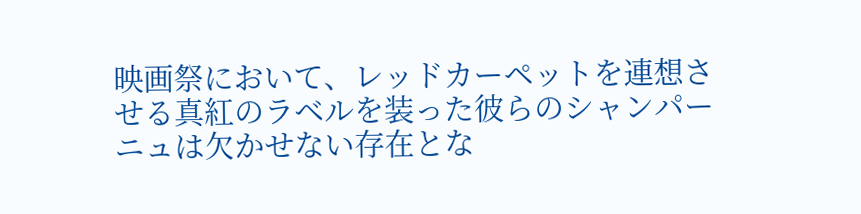映画祭において、レッドカーペットを連想させる真紅のラベルを装った彼らのシャンパーニュは欠かせない存在とな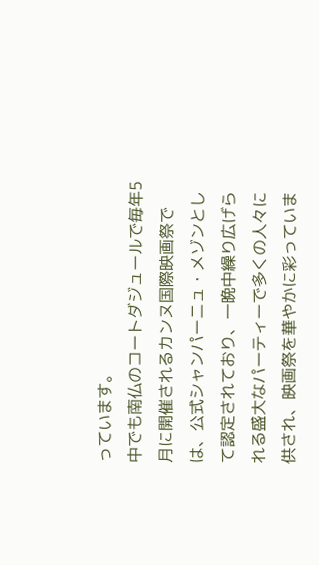っています。
中でも南仏のコートダジュールで毎年5月に開催されるカンヌ国際映画祭では、公式シャンパーニュ・メゾンとして認定されており、一晩中繰り広げられる盛大なパーティーで多くの人々に供され、映画祭を華やかに彩っていま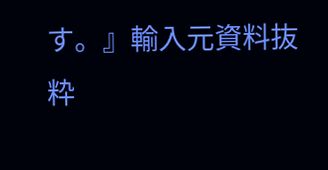す。』輸入元資料抜粋